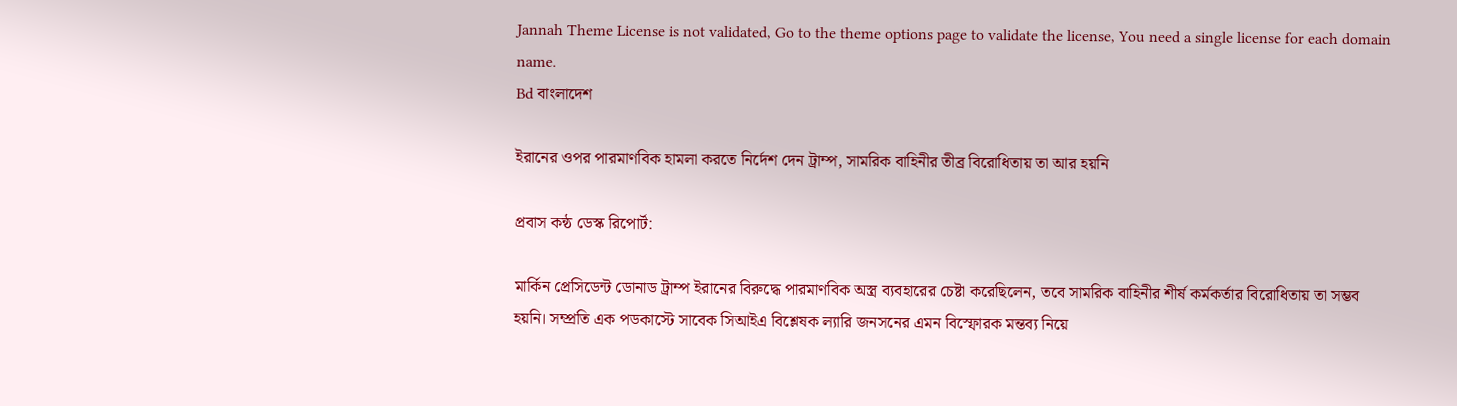Jannah Theme License is not validated, Go to the theme options page to validate the license, You need a single license for each domain name.
Bd বাংলাদেশ

ইরানের ওপর পারমাণবিক হামলা করতে নির্দেশ দেন ট্রাম্প, সামরিক বাহিনীর তীব্র বিরোধিতায় তা আর হয়নি

প্রবাস কন্ঠ ডেস্ক রিপোর্ট:

মার্কিন প্রেসিডেন্ট ডোনাড ট্রাম্প ইরানের বিরুদ্ধে পারমাণবিক অস্ত্র ব্যবহারের চেষ্টা করেছিলেন, তবে সামরিক বাহিনীর শীর্ষ কর্মকর্তার বিরোধিতায় তা সম্ভব হয়নি। সম্প্রতি এক পডকাস্টে সাবেক সিআইএ বিশ্লেষক ল্যারি জনসনের এমন বিস্ফোরক মন্তব্য নিয়ে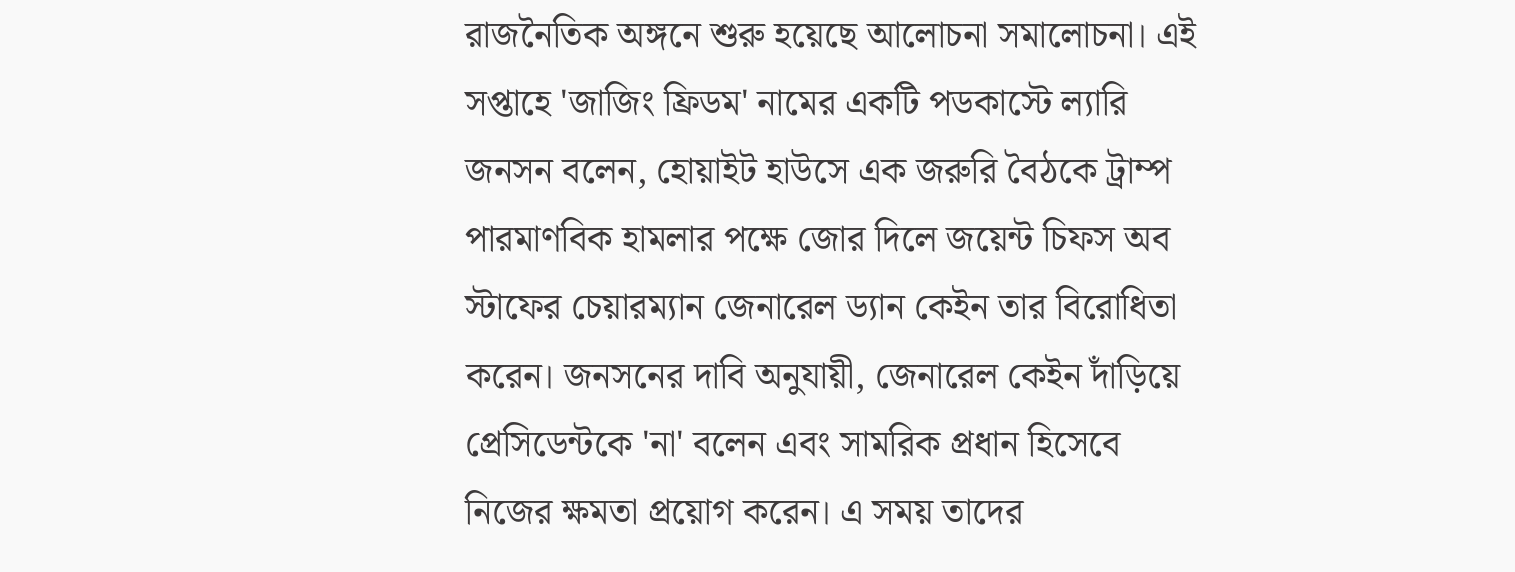রাজনৈতিক অঙ্গনে শুরু হয়েছে আলোচনা সমালোচনা। এই সপ্তাহে 'জাজিং ফ্রিডম' নামের একটি পডকাস্টে ল্যারি জনসন বলেন, হোয়াইট হাউসে এক জরুরি বৈঠকে ট্রাম্প পারমাণবিক হামলার পক্ষে জোর দিলে জয়েন্ট চিফস অব স্টাফের চেয়ারম্যান জেনারেল ড্যান কেইন তার বিরোধিতা করেন। জনসনের দাবি অনুযায়ী, জেনারেল কেইন দাঁড়িয়ে প্রেসিডেন্টকে 'না' বলেন এবং সামরিক প্রধান হিসেবে নিজের ক্ষমতা প্রয়োগ করেন। এ সময় তাদের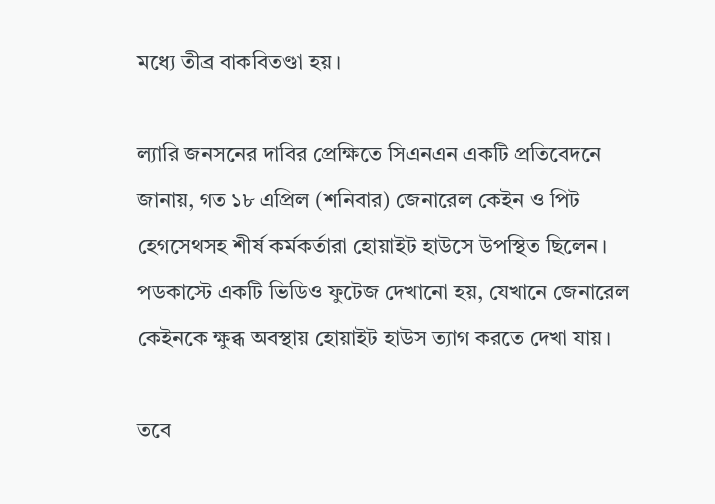মধ্যে তীব্র বাকবিতণ্ডা হয়।

ল্যারি জনসনের দাবির প্রেক্ষিতে সিএনএন একটি প্রতিবেদনে জানায়, গত ১৮ এপ্রিল (শনিবার) জেনারেল কেইন ও পিট হেগসেথসহ শীর্ষ কর্মকর্তারা হোয়াইট হাউসে উপস্থিত ছিলেন। পডকাস্টে একটি ভিডিও ফুটেজ দেখানো হয়, যেখানে জেনারেল কেইনকে ক্ষুব্ধ অবস্থায় হোয়াইট হাউস ত্যাগ করতে দেখা যায়।

তবে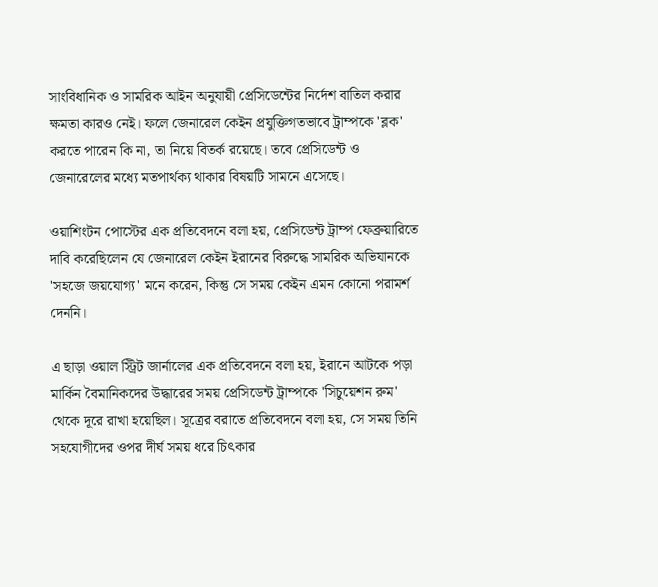সাংবিধানিক ও সামরিক আইন অনুযায়ী প্রেসিডেন্টের নির্দেশ বাতিল করার ক্ষমতা কারও নেই। ফলে জেনারেল কেইন প্রযুক্তিগতভাবে ট্রাম্পকে 'ব্লক' করতে পারেন কি না, তা নিয়ে বিতর্ক রয়েছে। তবে প্রেসিডেন্ট ও জেনারেলের মধ্যে মতপার্থক্য থাকার বিষয়টি সামনে এসেছে।

ওয়াশিংটন পোস্টের এক প্রতিবেদনে বলা হয়, প্রেসিডেন্ট ট্রাম্প ফেব্রুয়ারিতে দাবি করেছিলেন যে জেনারেল কেইন ইরানের বিরুদ্ধে সামরিক অভিযানকে 'সহজে জয়যোগ্য' মনে করেন, কিন্তু সে সময় কেইন এমন কোনো পরামর্শ দেননি।

এ ছাড়া ওয়াল স্ট্রিট জার্নালের এক প্রতিবেদনে বলা হয়, ইরানে আটকে পড়া মার্কিন বৈমানিকদের উদ্ধারের সময় প্রেসিডেন্ট ট্রাম্পকে 'সিচুয়েশন রুম' থেকে দূরে রাখা হয়েছিল। সূত্রের বরাতে প্রতিবেদনে বলা হয়, সে সময় তিনি সহযোগীদের ওপর দীর্ঘ সময় ধরে চিৎকার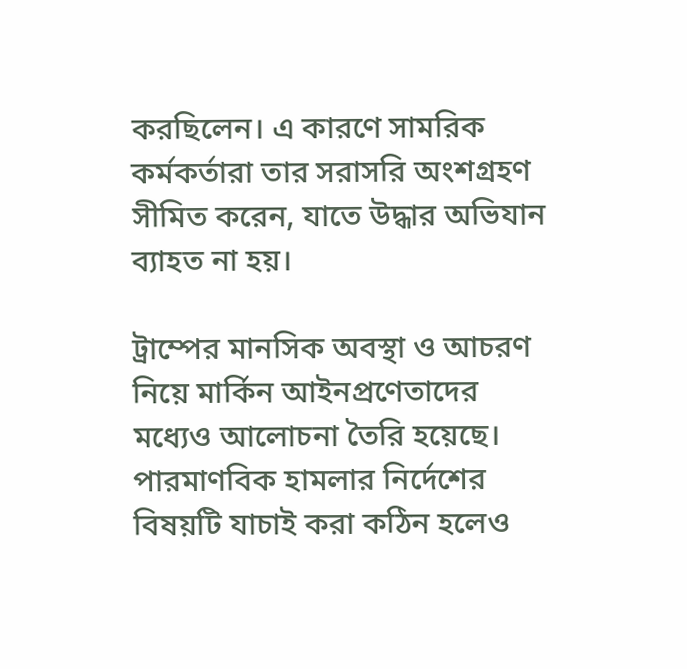করছিলেন। এ কারণে সামরিক কর্মকর্তারা তার সরাসরি অংশগ্রহণ সীমিত করেন, যাতে উদ্ধার অভিযান ব্যাহত না হয়।

ট্রাম্পের মানসিক অবস্থা ও আচরণ নিয়ে মার্কিন আইনপ্রণেতাদের মধ্যেও আলোচনা তৈরি হয়েছে। পারমাণবিক হামলার নির্দেশের বিষয়টি যাচাই করা কঠিন হলেও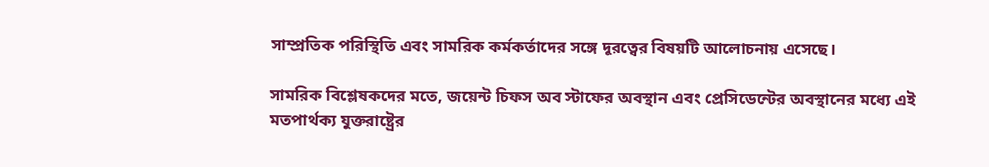সাম্প্রতিক পরিস্থিতি এবং সামরিক কর্মকর্তাদের সঙ্গে দূরত্বের বিষয়টি আলোচনায় এসেছে।

সামরিক বিশ্লেষকদের মতে, জয়েন্ট চিফস অব স্টাফের অবস্থান এবং প্রেসিডেন্টের অবস্থানের মধ্যে এই মতপার্থক্য যুক্তরাষ্ট্রের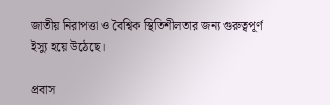জাতীয় নিরাপত্তা ও বৈশ্বিক স্থিতিশীলতার জন্য গুরুত্বপূর্ণ ইস্যু হয়ে উঠেছে।

প্রবাস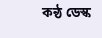কন্ঠ ডেস্ক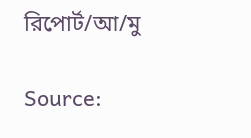রিপোর্ট/আ/মু

Source: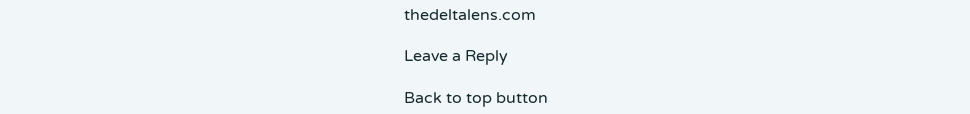thedeltalens.com

Leave a Reply

Back to top button